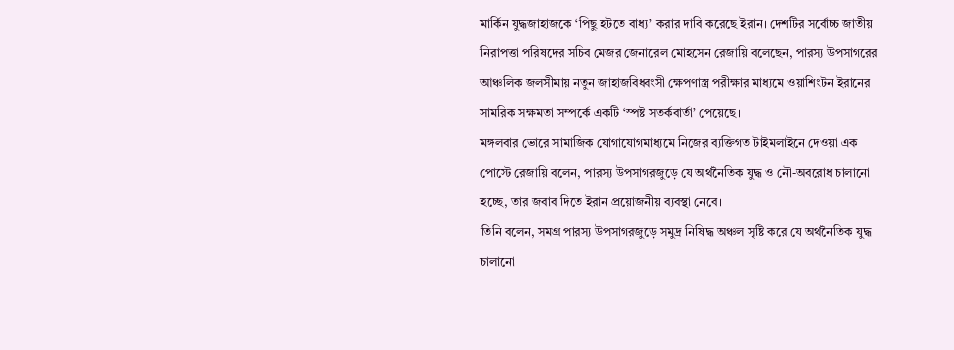মার্কিন যুদ্ধজাহাজকে ‘পিছু হটতে বাধ্য’ করার দাবি করেছে ইরান। দেশটির সর্বোচ্চ জাতীয় নিরাপত্তা পরিষদের সচিব মেজর জেনারেল মোহসেন রেজায়ি বলেছেন, পারস্য উপসাগরের আঞ্চলিক জলসীমায় নতুন জাহাজবিধ্বংসী ক্ষেপণাস্ত্র পরীক্ষার মাধ্যমে ওয়াশিংটন ইরানের সামরিক সক্ষমতা সম্পর্কে একটি ‘স্পষ্ট সতর্কবার্তা’ পেয়েছে।
মঙ্গলবার ভোরে সামাজিক যোগাযোগমাধ্যমে নিজের ব্যক্তিগত টাইমলাইনে দেওয়া এক পোস্টে রেজায়ি বলেন, পারস্য উপসাগরজুড়ে যে অর্থনৈতিক যুদ্ধ ও নৌ-অবরোধ চালানো হচ্ছে, তার জবাব দিতে ইরান প্রয়োজনীয় ব্যবস্থা নেবে।
তিনি বলেন, সমগ্র পারস্য উপসাগরজুড়ে সমুদ্র নিষিদ্ধ অঞ্চল সৃষ্টি করে যে অর্থনৈতিক যুদ্ধ চালানো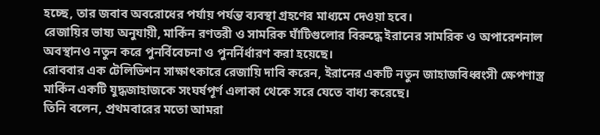হচ্ছে, তার জবাব অবরোধের পর্যায় পর্যন্ত ব্যবস্থা গ্রহণের মাধ্যমে দেওয়া হবে।
রেজায়ির ভাষ্য অনুযায়ী, মার্কিন রণতরী ও সামরিক ঘাঁটিগুলোর বিরুদ্ধে ইরানের সামরিক ও অপারেশনাল অবস্থানও নতুন করে পুনর্বিবেচনা ও পুনর্নির্ধারণ করা হয়েছে।
রোববার এক টেলিভিশন সাক্ষাৎকারে রেজায়ি দাবি করেন, ইরানের একটি নতুন জাহাজবিধ্বংসী ক্ষেপণাস্ত্র মার্কিন একটি যুদ্ধজাহাজকে সংঘর্ষপূর্ণ এলাকা থেকে সরে যেতে বাধ্য করেছে।
তিনি বলেন, প্রথমবারের মতো আমরা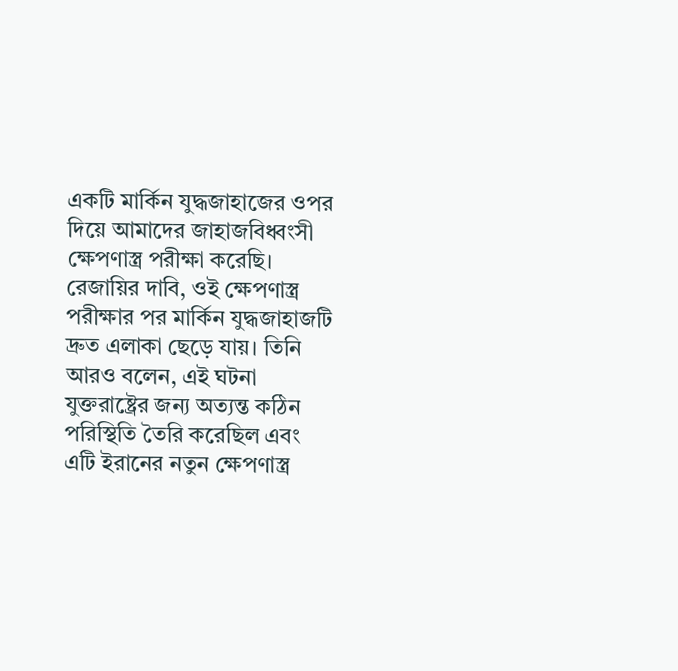একটি মার্কিন যুদ্ধজাহাজের ওপর দিয়ে আমাদের জাহাজবিধ্বংসী ক্ষেপণাস্ত্র পরীক্ষা করেছি।
রেজায়ির দাবি, ওই ক্ষেপণাস্ত্র পরীক্ষার পর মার্কিন যুদ্ধজাহাজটি দ্রুত এলাকা ছেড়ে যায়। তিনি আরও বলেন, এই ঘটনা যুক্তরাষ্ট্রের জন্য অত্যন্ত কঠিন পরিস্থিতি তৈরি করেছিল এবং এটি ইরানের নতুন ক্ষেপণাস্ত্র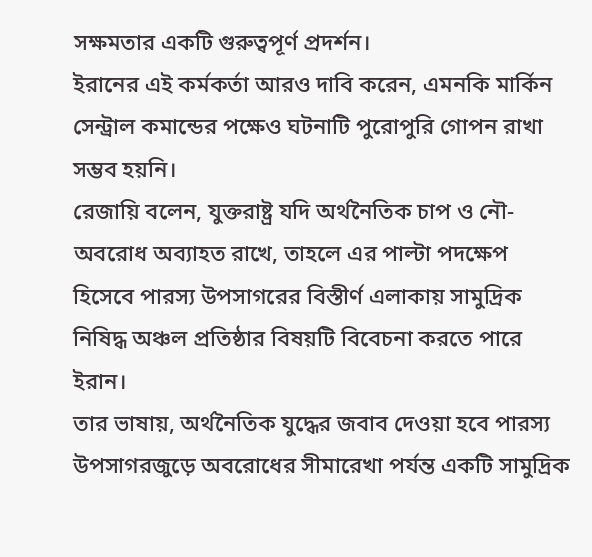সক্ষমতার একটি গুরুত্বপূর্ণ প্রদর্শন।
ইরানের এই কর্মকর্তা আরও দাবি করেন, এমনকি মার্কিন সেন্ট্রাল কমান্ডের পক্ষেও ঘটনাটি পুরোপুরি গোপন রাখা সম্ভব হয়নি।
রেজায়ি বলেন, যুক্তরাষ্ট্র যদি অর্থনৈতিক চাপ ও নৌ-অবরোধ অব্যাহত রাখে, তাহলে এর পাল্টা পদক্ষেপ হিসেবে পারস্য উপসাগরের বিস্তীর্ণ এলাকায় সামুদ্রিক নিষিদ্ধ অঞ্চল প্রতিষ্ঠার বিষয়টি বিবেচনা করতে পারে ইরান।
তার ভাষায়, অর্থনৈতিক যুদ্ধের জবাব দেওয়া হবে পারস্য উপসাগরজুড়ে অবরোধের সীমারেখা পর্যন্ত একটি সামুদ্রিক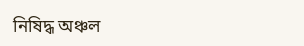নিষিদ্ধ অঞ্চল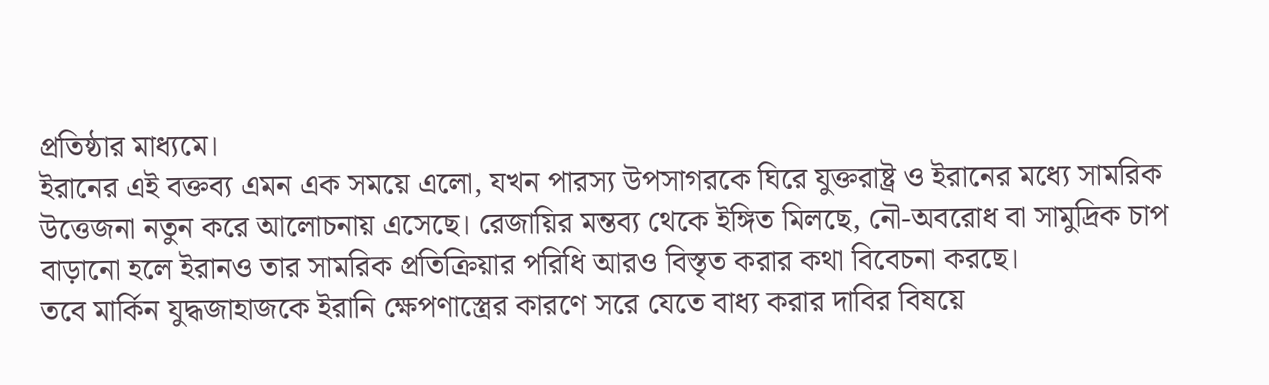প্রতিষ্ঠার মাধ্যমে।
ইরানের এই বক্তব্য এমন এক সময়ে এলো, যখন পারস্য উপসাগরকে ঘিরে যুক্তরাষ্ট্র ও ইরানের মধ্যে সামরিক উত্তেজনা নতুন করে আলোচনায় এসেছে। রেজায়ির মন্তব্য থেকে ইঙ্গিত মিলছে, নৌ-অবরোধ বা সামুদ্রিক চাপ বাড়ানো হলে ইরানও তার সামরিক প্রতিক্রিয়ার পরিধি আরও বিস্তৃত করার কথা বিবেচনা করছে।
তবে মার্কিন যুদ্ধজাহাজকে ইরানি ক্ষেপণাস্ত্রের কারণে সরে যেতে বাধ্য করার দাবির বিষয়ে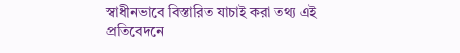স্বাধীনভাবে বিস্তারিত যাচাই করা তথ্য এই প্রতিবেদনে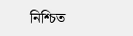নিশ্চিত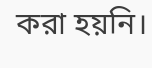করা হয়নি।